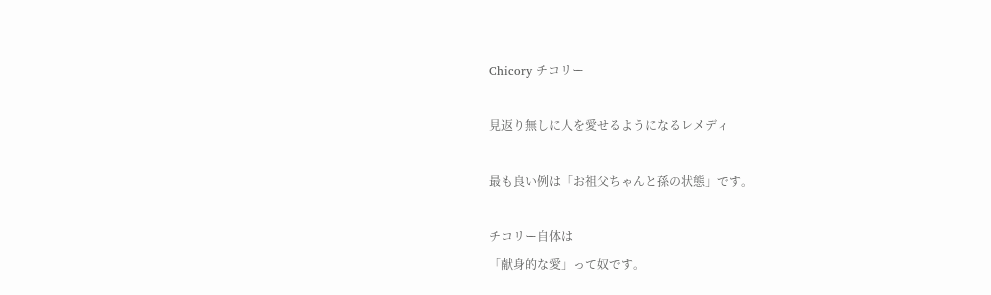Chicory チコリー

見返り無しに人を愛せるようになるレメディ

最も良い例は「お祖父ちゃんと孫の状態」です。

チコリー自体は
「献身的な愛」って奴です。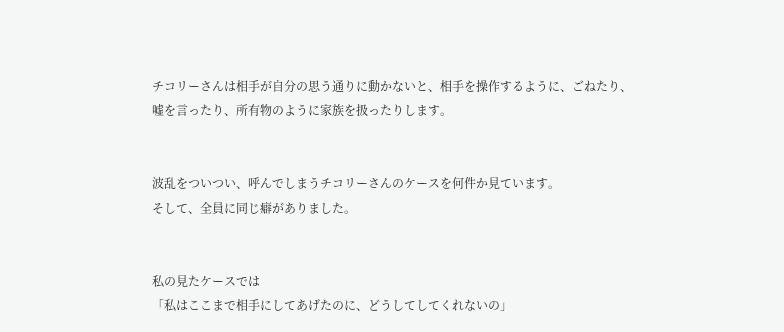チコリーさんは相手が自分の思う通りに動かないと、相手を操作するように、ごねたり、嘘を言ったり、所有物のように家族を扱ったりします。


波乱をついつい、呼んでしまうチコリーさんのケースを何件か見ています。
そして、全員に同じ癖がありました。


私の見たケースでは
「私はここまで相手にしてあげたのに、どうしてしてくれないの」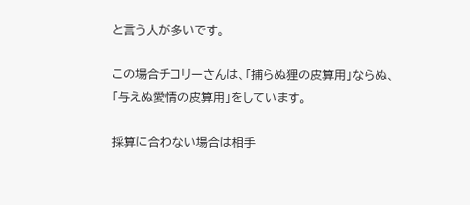と言う人が多いです。

この場合チコリーさんは、「捕らぬ狸の皮算用」ならぬ、「与えぬ愛情の皮算用」をしています。

採算に合わない場合は相手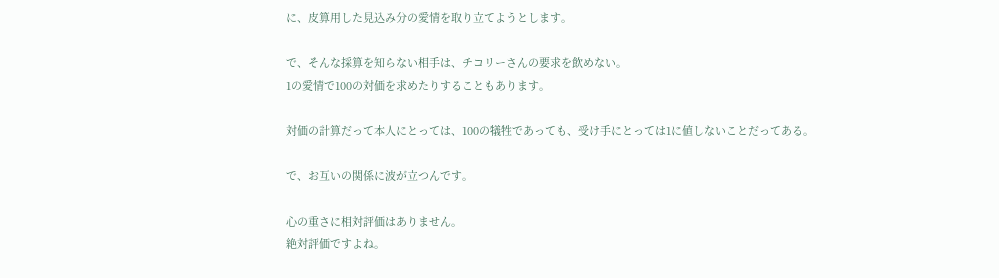に、皮算用した見込み分の愛情を取り立てようとします。

で、そんな採算を知らない相手は、チコリーさんの要求を飲めない。
1の愛情で100の対価を求めたりすることもあります。

対価の計算だって本人にとっては、100の犠牲であっても、受け手にとっては1に値しないことだってある。

で、お互いの関係に波が立つんです。

心の重さに相対評価はありません。
絶対評価ですよね。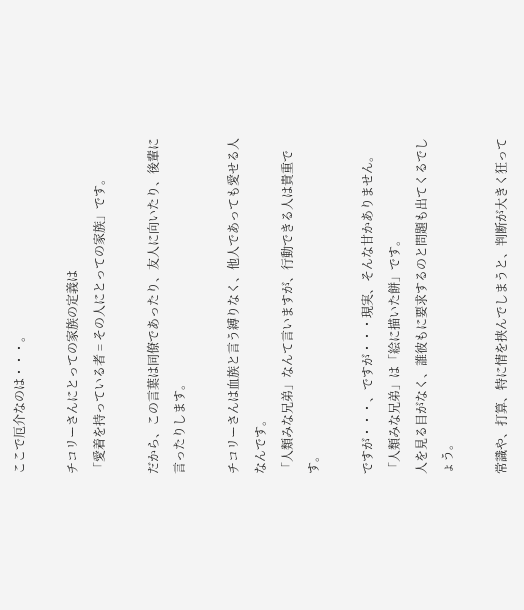ここで厄介なのは・・・。

チコリーさんにとっての家族の定義は
「愛着を持っている者 = その人にとっての家族」です。

だから、この言葉は同僚であったり、友人に向いたり、後輩に言ったりします。

チコリーさんは血族と言う縛りなく、他人であっても愛せる人なんです。
「人類みな兄弟」なんて言いますが、行動できる人は貴重です。

ですが・・・、ですが・・・現実、そんな甘かありません。
「人類みな兄弟」は「絵に描いた餅」です。
人を見る目がなく、誰彼もに要求するのと問題も出てくるでしょう。

常識や、打算、特に情を挟んでしまうと、判断が大きく狂って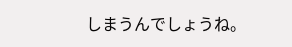しまうんでしょうね。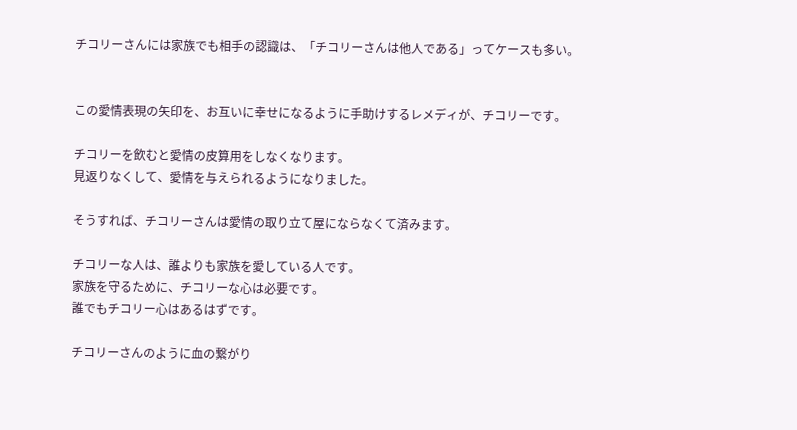チコリーさんには家族でも相手の認識は、「チコリーさんは他人である」ってケースも多い。


この愛情表現の矢印を、お互いに幸せになるように手助けするレメディが、チコリーです。

チコリーを飲むと愛情の皮算用をしなくなります。
見返りなくして、愛情を与えられるようになりました。

そうすれば、チコリーさんは愛情の取り立て屋にならなくて済みます。

チコリーな人は、誰よりも家族を愛している人です。
家族を守るために、チコリーな心は必要です。
誰でもチコリー心はあるはずです。

チコリーさんのように血の繋がり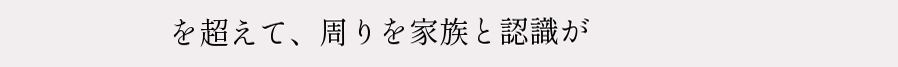を超えて、周りを家族と認識が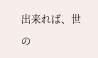出来れば、世の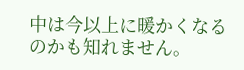中は今以上に暖かくなるのかも知れません。